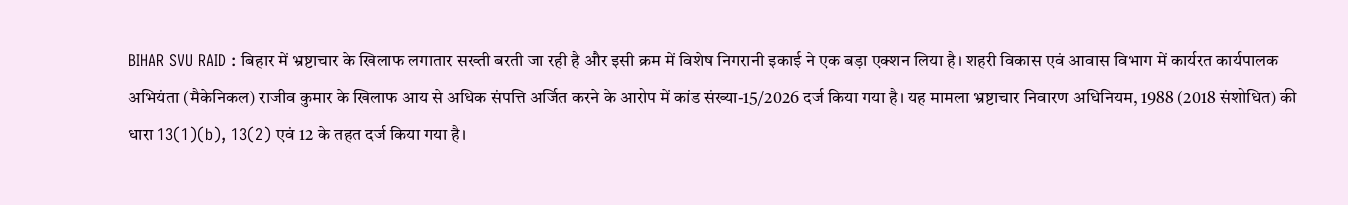BIHAR SVU RAID : बिहार में भ्रष्टाचार के खिलाफ लगातार सख्ती बरती जा रही है और इसी क्रम में विशेष निगरानी इकाई ने एक बड़ा एक्शन लिया है। शहरी विकास एवं आवास विभाग में कार्यरत कार्यपालक अभियंता (मैकेनिकल) राजीव कुमार के खिलाफ आय से अधिक संपत्ति अर्जित करने के आरोप में कांड संख्या-15/2026 दर्ज किया गया है। यह मामला भ्रष्टाचार निवारण अधिनियम, 1988 (2018 संशोधित) की धारा 13(1)(b), 13(2) एवं 12 के तहत दर्ज किया गया है।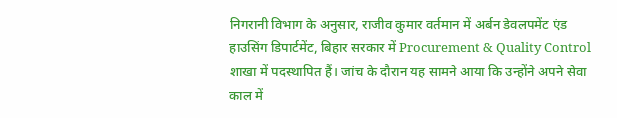निगरानी विभाग के अनुसार, राजीव कुमार वर्तमान में अर्बन डेवलपमेंट एंड हाउसिंग डिपार्टमेंट, बिहार सरकार में Procurement & Quality Control शाखा में पदस्थापित हैं। जांच के दौरान यह सामने आया कि उन्होंने अपने सेवा काल में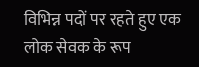विभिन्न पदों पर रहते हुए एक लोक सेवक के रूप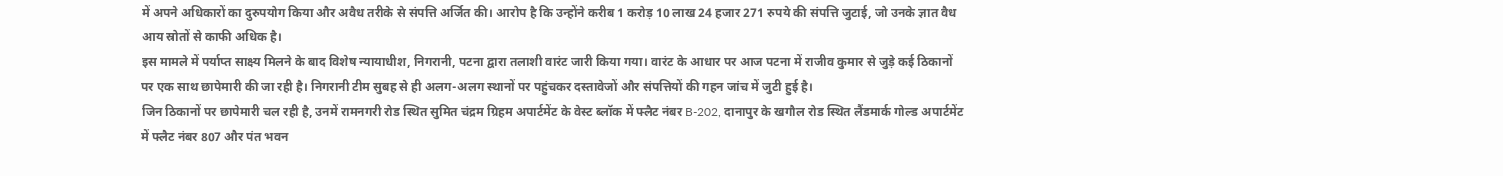में अपने अधिकारों का दुरुपयोग किया और अवैध तरीके से संपत्ति अर्जित की। आरोप है कि उन्होंने करीब 1 करोड़ 10 लाख 24 हजार 271 रुपये की संपत्ति जुटाई, जो उनके ज्ञात वैध आय स्रोतों से काफी अधिक है।
इस मामले में पर्याप्त साक्ष्य मिलने के बाद विशेष न्यायाधीश, निगरानी, पटना द्वारा तलाशी वारंट जारी किया गया। वारंट के आधार पर आज पटना में राजीव कुमार से जुड़े कई ठिकानों पर एक साथ छापेमारी की जा रही है। निगरानी टीम सुबह से ही अलग-अलग स्थानों पर पहुंचकर दस्तावेजों और संपत्तियों की गहन जांच में जुटी हुई है।
जिन ठिकानों पर छापेमारी चल रही है, उनमें रामनगरी रोड स्थित सुमित चंद्रम ग्रिहम अपार्टमेंट के वेस्ट ब्लॉक में फ्लैट नंबर B-202, दानापुर के खगौल रोड स्थित लैंडमार्क गोल्ड अपार्टमेंट में फ्लैट नंबर 807 और पंत भवन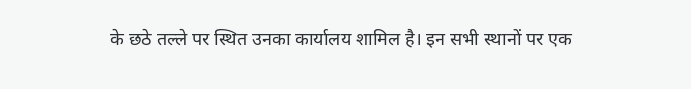के छठे तल्ले पर स्थित उनका कार्यालय शामिल है। इन सभी स्थानों पर एक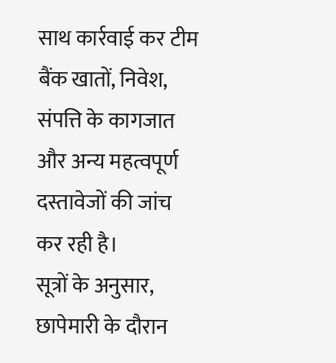साथ कार्रवाई कर टीम बैंक खातों, निवेश, संपत्ति के कागजात और अन्य महत्वपूर्ण दस्तावेजों की जांच कर रही है।
सूत्रों के अनुसार, छापेमारी के दौरान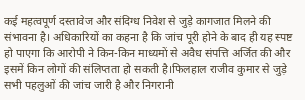कई महत्वपूर्ण दस्तावेज और संदिग्ध निवेश से जुड़े कागजात मिलने की संभावना है। अधिकारियों का कहना है कि जांच पूरी होने के बाद ही यह स्पष्ट हो पाएगा कि आरोपी ने किन-किन माध्यमों से अवैध संपत्ति अर्जित की और इसमें किन लोगों की संलिप्तता हो सकती है।फिलहाल राजीव कुमार से जुड़े सभी पहलुओं की जांच जारी है और निगरानी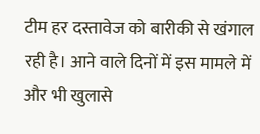टीम हर दस्तावेज को बारीकी से खंगाल रही है। आने वाले दिनों में इस मामले में और भी खुलासे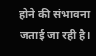होने की संभावना जताई जा रही है।